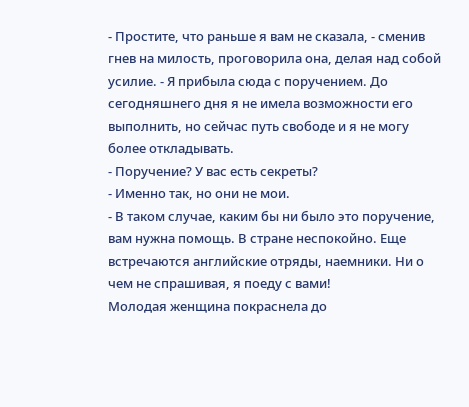- Простите, что раньше я вам не сказала, - сменив гнев на милость, проговорила она, делая над собой усилие. - Я прибыла сюда с поручением. До сегодняшнего дня я не имела возможности его выполнить, но сейчас путь свободе и я не могу более откладывать.
- Поручение? У вас есть секреты?
- Именно так, но они не мои.
- В таком случае, каким бы ни было это поручение, вам нужна помощь. В стране неспокойно. Еще встречаются английские отряды, наемники. Ни о чем не спрашивая, я поеду с вами!
Молодая женщина покраснела до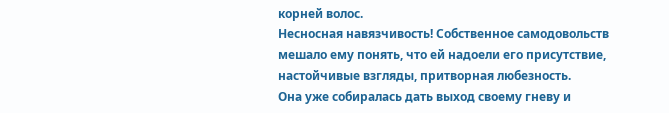корней волос.
Несносная навязчивость! Собственное самодовольств мешало ему понять, что ей надоели его присутствие, настойчивые взгляды, притворная любезность.
Она уже собиралась дать выход своему гневу и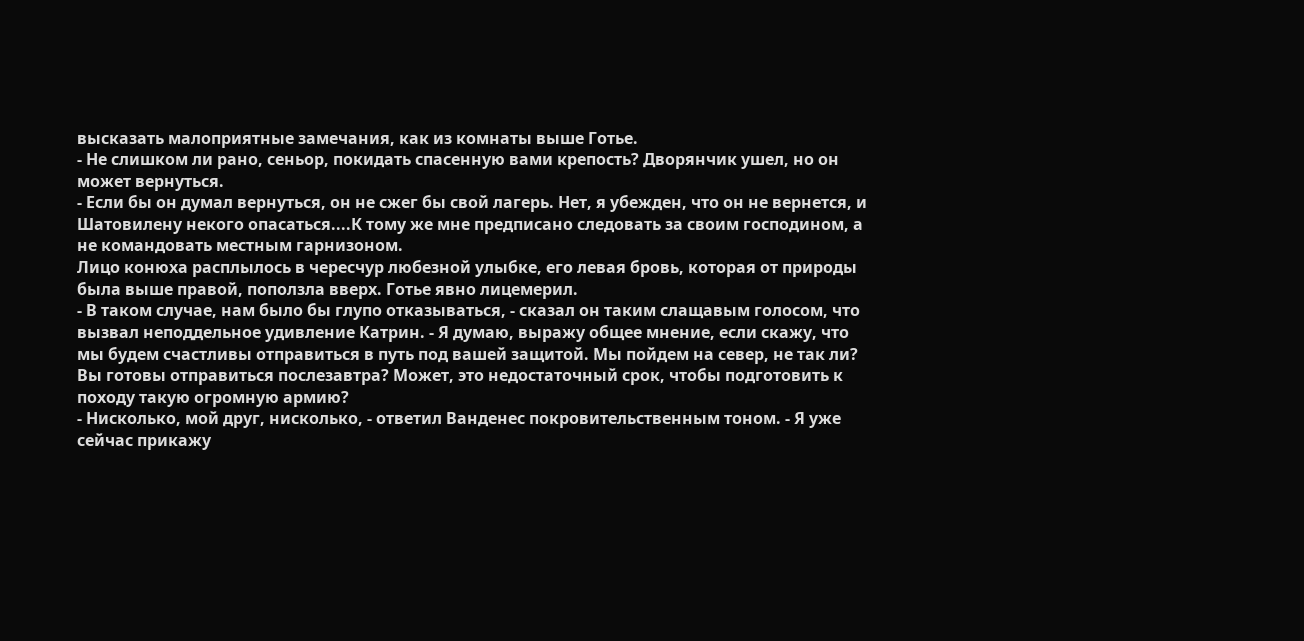высказать малоприятные замечания, как из комнаты выше Готье.
- Не слишком ли рано, сеньор, покидать спасенную вами крепость? Дворянчик ушел, но он может вернуться.
- Если бы он думал вернуться, он не сжег бы свой лагерь. Нет, я убежден, что он не вернется, и Шатовилену некого опасаться....К тому же мне предписано следовать за своим господином, а не командовать местным гарнизоном.
Лицо конюха расплылось в чересчур любезной улыбке, его левая бровь, которая от природы была выше правой, поползла вверх. Готье явно лицемерил.
- В таком случае, нам было бы глупо отказываться, - сказал он таким слащавым голосом, что вызвал неподдельное удивление Катрин. - Я думаю, выражу общее мнение, если скажу, что мы будем счастливы отправиться в путь под вашей защитой. Мы пойдем на север, не так ли? Вы готовы отправиться послезавтра? Может, это недостаточный срок, чтобы подготовить к походу такую огромную армию?
- Нисколько, мой друг, нисколько, - ответил Ванденес покровительственным тоном. - Я уже сейчас прикажу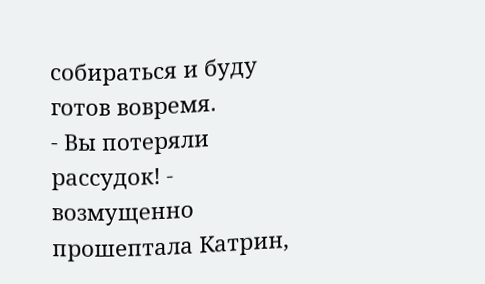собираться и буду готов вовремя.
- Вы потеряли рассудок! - возмущенно прошептала Катрин,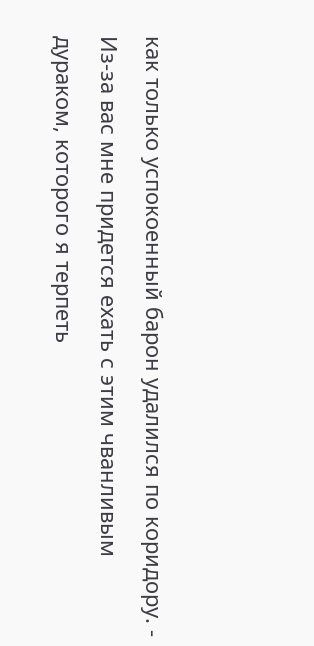как только успокоенный барон удалился по коридору. - Из-за вас мне придется ехать с этим чванливым дураком, которого я терпеть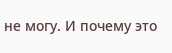не могу. И почему это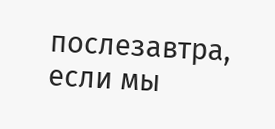послезавтра, если мы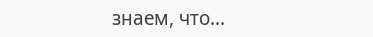знаем, что...